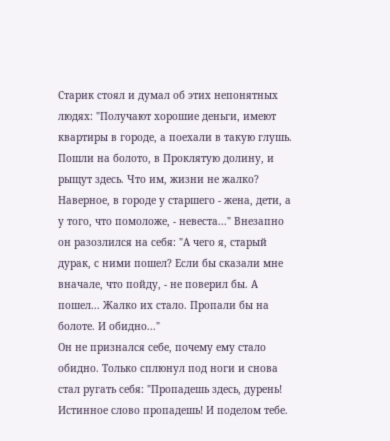Старик стоял и думал об этих непонятных людях: "Получают хорошие деньги, имеют квартиры в городе, а поехали в такую глушь. Пошли на болото, в Проклятую долину, и рыщут здесь. Что им, жизни не жалко? Наверное, в городе у старшего - жена, дети, а у того, что помоложе, - невеста..." Внезапно он разозлился на себя: "А чего я, старый дурак, с ними пошел? Если бы сказали мне вначале, что пойду, - не поверил бы. А пошел... Жалко их стало. Пропали бы на болоте. И обидно..."
Он не признался себе, почему ему стало обидно. Только сплюнул под ноги и снова стал ругать себя: "Пропадешь здесь, дурень! Истинное слово пропадешь! И поделом тебе.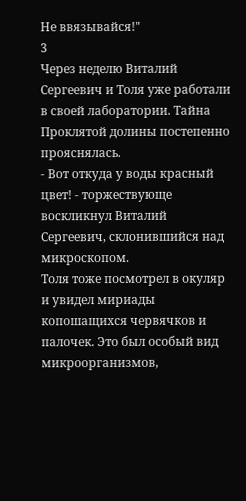Не ввязывайся!"
3
Через неделю Виталий Сергеевич и Толя уже работали в своей лаборатории. Тайна Проклятой долины постепенно прояснялась.
- Вот откуда у воды красный цвет! - торжествующе воскликнул Виталий Сергеевич, склонившийся над микроскопом.
Толя тоже посмотрел в окуляр и увидел мириады копошащихся червячков и палочек. Это был особый вид микроорганизмов,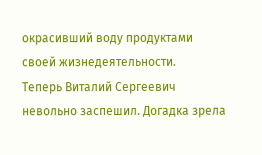окрасивший воду продуктами своей жизнедеятельности.
Теперь Виталий Сергеевич невольно заспешил. Догадка зрела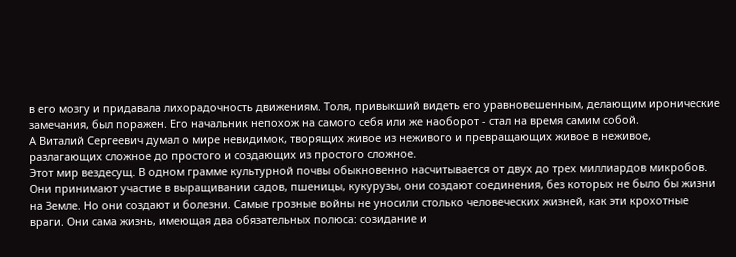в его мозгу и придавала лихорадочность движениям. Толя, привыкший видеть его уравновешенным, делающим иронические замечания, был поражен. Его начальник непохож на самого себя или же наоборот - стал на время самим собой.
А Виталий Сергеевич думал о мире невидимок, творящих живое из неживого и превращающих живое в неживое, разлагающих сложное до простого и создающих из простого сложное.
Этот мир вездесущ. В одном грамме культурной почвы обыкновенно насчитывается от двух до трех миллиардов микробов. Они принимают участие в выращивании садов, пшеницы, кукурузы, они создают соединения, без которых не было бы жизни на Земле. Но они создают и болезни. Самые грозные войны не уносили столько человеческих жизней, как эти крохотные враги. Они сама жизнь, имеющая два обязательных полюса: созидание и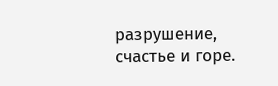разрушение, счастье и горе.